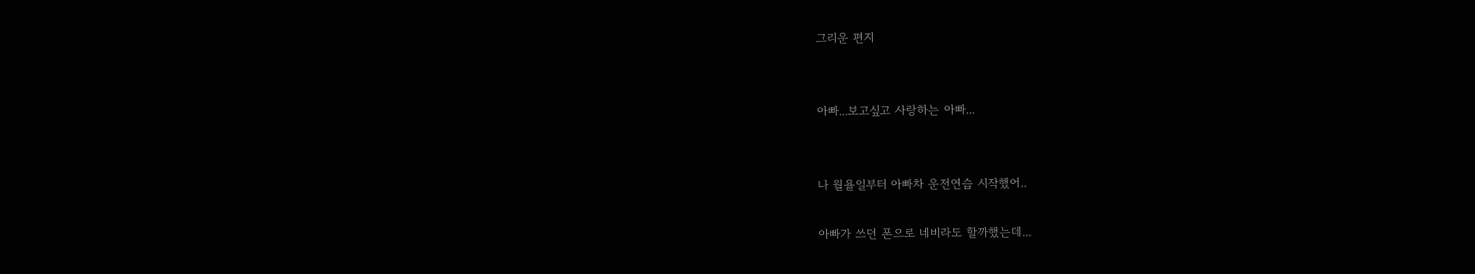그리운 편지


아빠...보고싶고 사랑하는 아빠...


나 월욜일부터 아빠차 운전연습 시작했어..

아빠가 쓰던 폰으로 네비라도 할까했는데...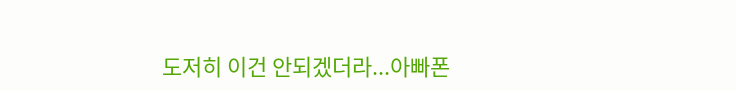도저히 이건 안되겠더라...아빠폰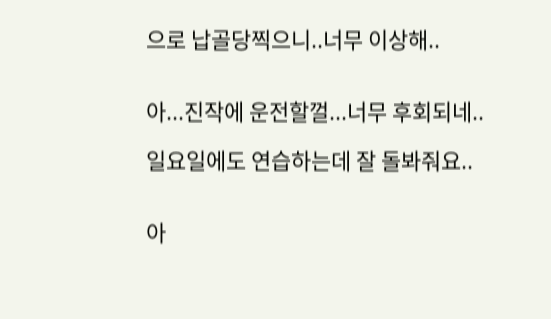으로 납골당찍으니..너무 이상해..


아...진작에 운전할껄...너무 후회되네..

일요일에도 연습하는데 잘 돌봐줘요..


아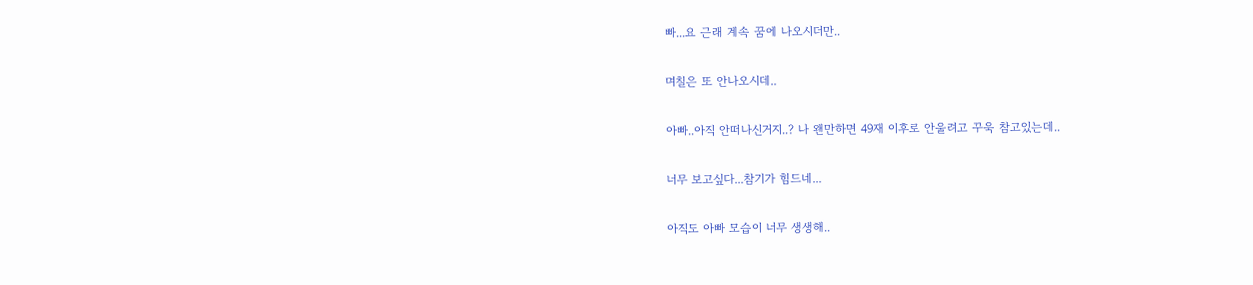빠...요 근래 계속 꿈에 나오시더만..

며칠은 또 안나오시데..

아빠..아직 안떠나신거지..? 나 왠만하면 49재 이후로 안울려고 꾸욱 참고있는데..

너무 보고싶다...참기가 힘드네...

아직도 아빠 모습이 너무 생생해..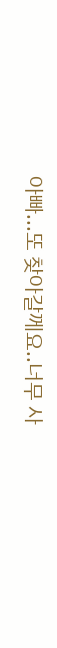아빠...또 찾아갈께요..너무 사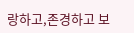랑하고,존경하고 보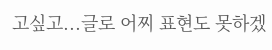고싶고...글로 어찌 표현도 못하겠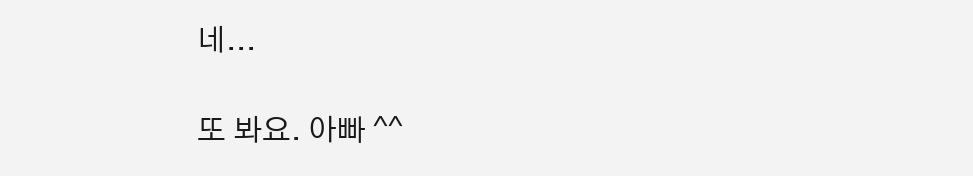네...

또 봐요. 아빠 ^^